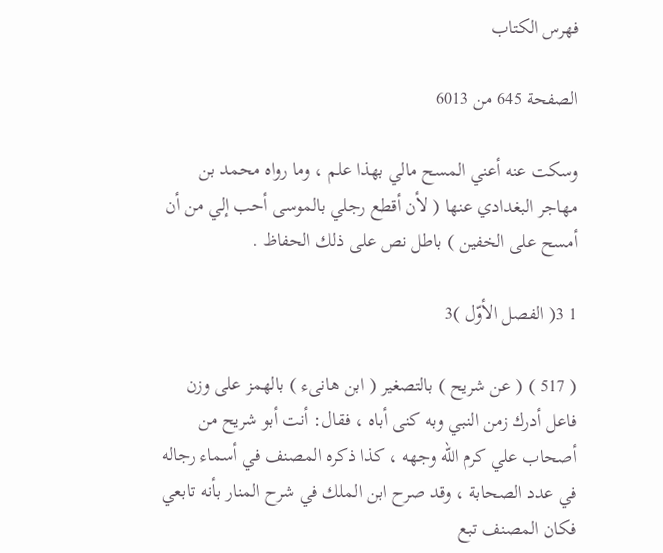فهرس الكتاب

الصفحة 645 من 6013

وسكت عنه أعني المسح مالي بهذا علم ، وما رواه محمد بن مهاجر البغدادي عنها ( لأن أقطع رجلي بالموسى أحب إلي من أن أمسح على الخفين ) باطل نص على ذلك الحفاظ .

1 3( الفصل الأوّل )3

( 517 ) ( عن شريح ) بالتصغير ( ابن هانىء ) بالهمز على وزن فاعل أدرك زمن النبي وبه كنى أباه ، فقال: أنت أبو شريح من أصحاب علي كرم الله وجهه ، كذا ذكره المصنف في أسماء رجاله في عدد الصحابة ، وقد صرح ابن الملك في شرح المنار بأنه تابعي فكان المصنف تبع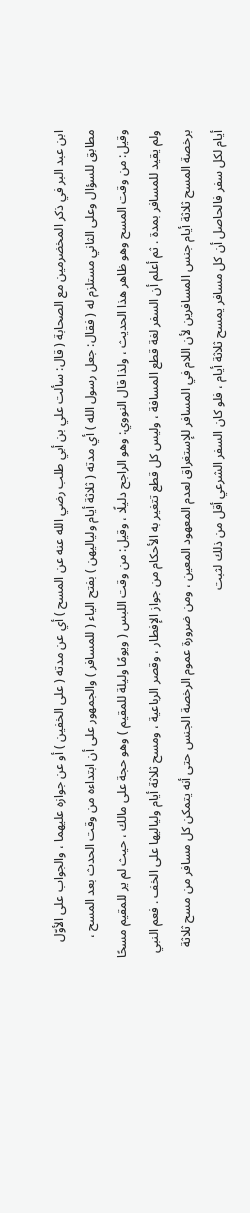ابن عبد البر في ذكر المخضرمين مع الصحابة ( قال: سألت علي بن أبي طلب رضي الله عنه عن المسح ) أي عن مدته ( على الخفين ) أو عن جوازه عليهما ، والجواب على الأوّل مطابق للسؤال وعلى الثاني مستلزم له ( فقال: جعل رسول الله ) أي مدته ( ثلاثة أيام ولياليهن ) بفتح الياء ( للمسافر ) والجمهور على أن ابتداءه من وقت الحدث بعد المسح ، وقيل: من وقت المسح وهو ظاهر هذا الحديث ، ولذا قال النووي: وهو الراجح دليلًا ، وقيل: من وقت اللبس ( ويومًا وليلة للمقيم ) وهو حجة على مالك ، حيث لم ير للمقيم مسحًا ولم يقيد للمسافر بمدة . ثم أعلم أن السفر لغة قطع المسافة ، وليس كل قطع تتغير به الأحكام من جواز الإفطار ، وقصر الرباعية ، ومسح ثلاثة أيام ولياليها على الخف . فعم النبي برخصة المسح ثلاثة أيام جنس المسافرين لأن اللام في المسافر للإستغراق لعدم المعهود المعين ، ومن ضرورة عموم الرخصة الجنس حتى أنه يتمكن كل مسافر من مسح ثلاثة أيام لكل سفر فالحاصل أن كل مسافر يمسح ثلاثة أيام ، فلو كان السفر الشرعي أقل من ذلك لثبت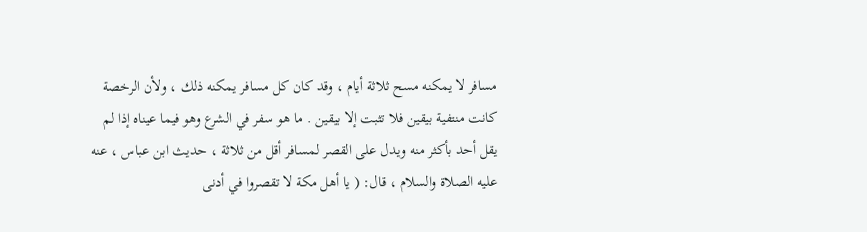مسافر لا يمكنه مسح ثلاثة أيام ، وقد كان كل مسافر يمكنه ذلك ، ولأن الرخصة كانت منتفية بيقين فلا تثبت إلا بيقين . ما هو سفر في الشرع وهو فيما عيناه إذا لم يقل أحد بأكثر منه ويدل على القصر لمسافر أقل من ثلاثة ، حديث ابن عباس ، عنه عليه الصلاة والسلام ، قال: ( يا أهل مكة لا تقصروا في أدنى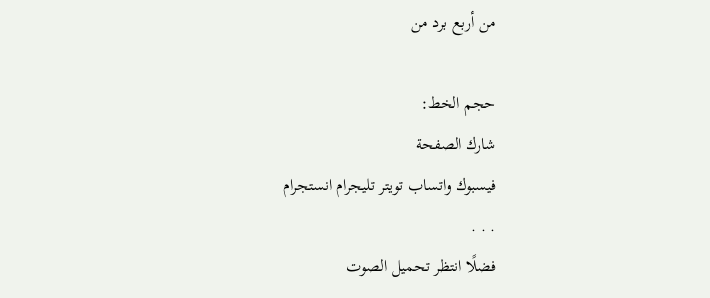من أربع برد من

حجم الخط:
شارك الصفحة
فيسبوك واتساب تويتر تليجرام انستجرام
. . .
فضلًا انتظر تحميل الصوت